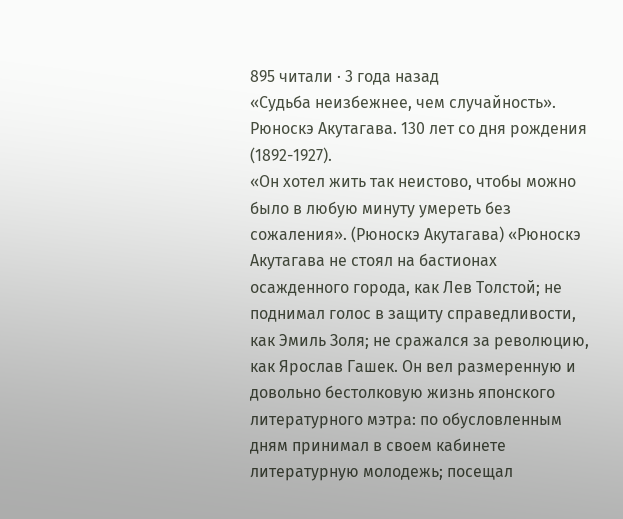895 читали · 3 года назад
«Судьба неизбежнее, чем случайность». Рюноскэ Акутагава. 130 лет со дня рождения (1892-1927).
«Он хотел жить так неистово, чтобы можно было в любую минуту умереть без сожаления». (Рюноскэ Акутагава) «Рюноскэ Акутагава не стоял на бастионах осажденного города, как Лев Толстой; не поднимал голос в защиту справедливости, как Эмиль Золя; не сражался за революцию, как Ярослав Гашек. Он вел размеренную и довольно бестолковую жизнь японского литературного мэтра: по обусловленным дням принимал в своем кабинете литературную молодежь; посещал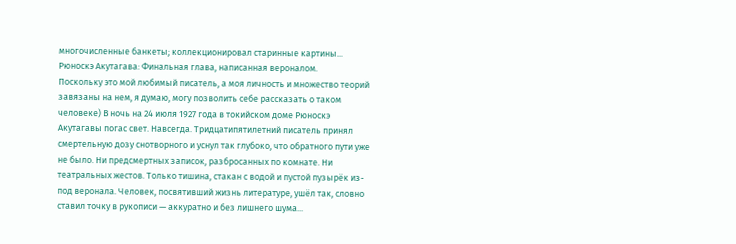многочисленные банкеты; коллекционировал старинные картины...
Рюноскэ Акутагава: Финальная глава, написанная вероналом.
Поскольку это мой любимый писатель, а моя личность и множество теорий завязаны на нем, я думаю, могу позволить себе рассказать о таком человеке) В ночь на 24 июля 1927 года в токийском доме Рюноскэ Акутагавы погас свет. Навсегда. Тридцатипятилетний писатель принял смертельную дозу снотворного и уснул так глубоко, что обратного пути уже не было. Ни предсмертных записок, разбросанных по комнате. Ни театральных жестов. Только тишина, стакан с водой и пустой пузырёк из-под веронала. Человек, посвятивший жизнь литературе, ушёл так, словно ставил точку в рукописи — аккуратно и без лишнего шума...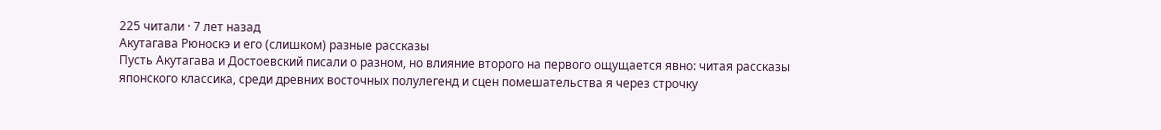225 читали · 7 лет назад
Акутагава Рюноскэ и его (слишком) разные рассказы
Пусть Акутагава и Достоевский писали о разном, но влияние второго на первого ощущается явно: читая рассказы японского классика, среди древних восточных полулегенд и сцен помешательства я через строчку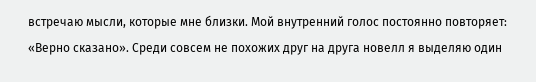встречаю мысли, которые мне близки. Мой внутренний голос постоянно повторяет: «Верно сказано». Среди совсем не похожих друг на друга новелл я выделяю один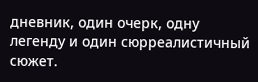дневник, один очерк, одну легенду и один сюрреалистичный сюжет.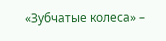«Зубчатые колеса» –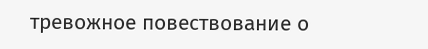тревожное повествование о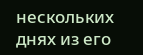нескольких днях из его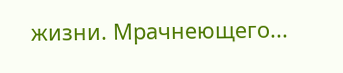жизни. Мрачнеющего...